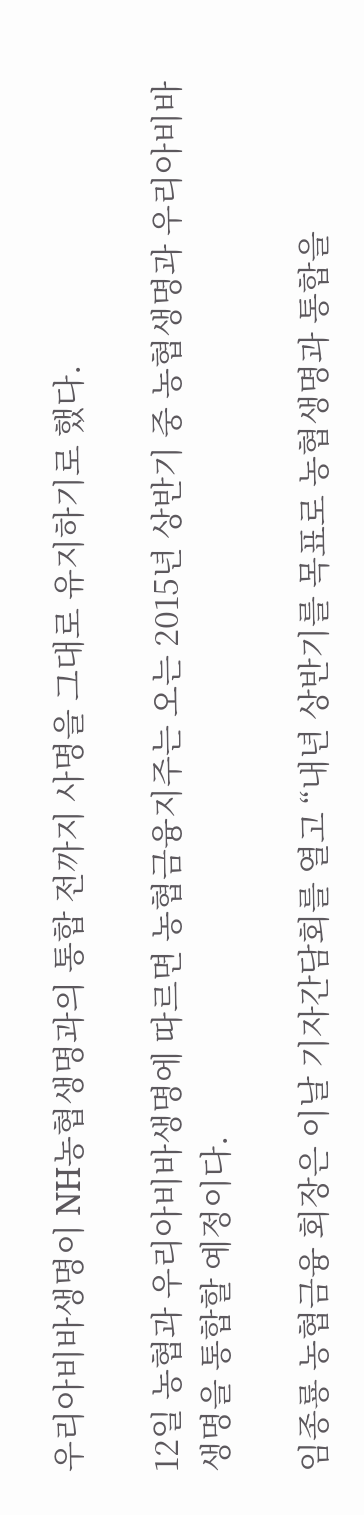우리아비바생명이 NH농협생명과의 통합 전까지 사명을 그대로 유지하기로 했다.

12일 농협과 우리아비바생명에 따르면 농협금융지주는 오는 2015년 상반기 중 농협생명과 우리아비바생명을 통합할 예정이다.

임종룡 농협금융 회장은 이날 기자간담회를 열고 “내년 상반기를 목표로 농협생명과 통합을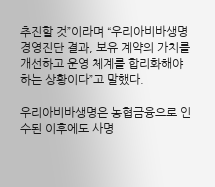추진할 것”이라며 “우리아비바생명 경영진단 결과, 보유 계약의 가치를 개선하고 운영 체계를 합리화해야 하는 상황이다”고 말했다.

우리아비바생명은 농협금융으로 인수된 이후에도 사명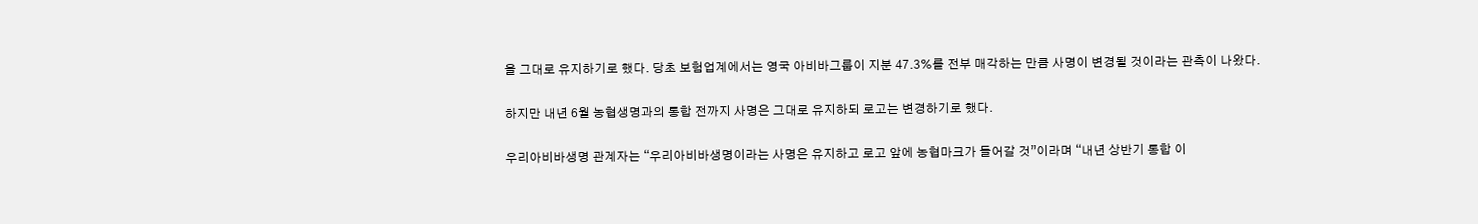을 그대로 유지하기로 했다. 당초 보험업계에서는 영국 아비바그룹이 지분 47.3%를 전부 매각하는 만큼 사명이 변경될 것이라는 관측이 나왔다.

하지만 내년 6월 농협생명과의 통합 전까지 사명은 그대로 유지하되 로고는 변경하기로 했다.

우리아비바생명 관계자는 “우리아비바생명이라는 사명은 유지하고 로고 앞에 농협마크가 들어갈 것”이라며 “내년 상반기 통합 이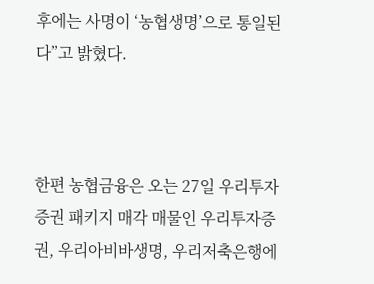후에는 사명이 ‘농협생명’으로 통일된다”고 밝혔다.



한편 농협금융은 오는 27일 우리투자증권 패키지 매각 매물인 우리투자증권, 우리아비바생명, 우리저축은행에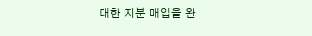대한 지분 매입을 완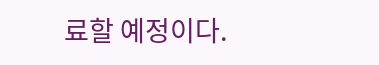료할 예정이다.